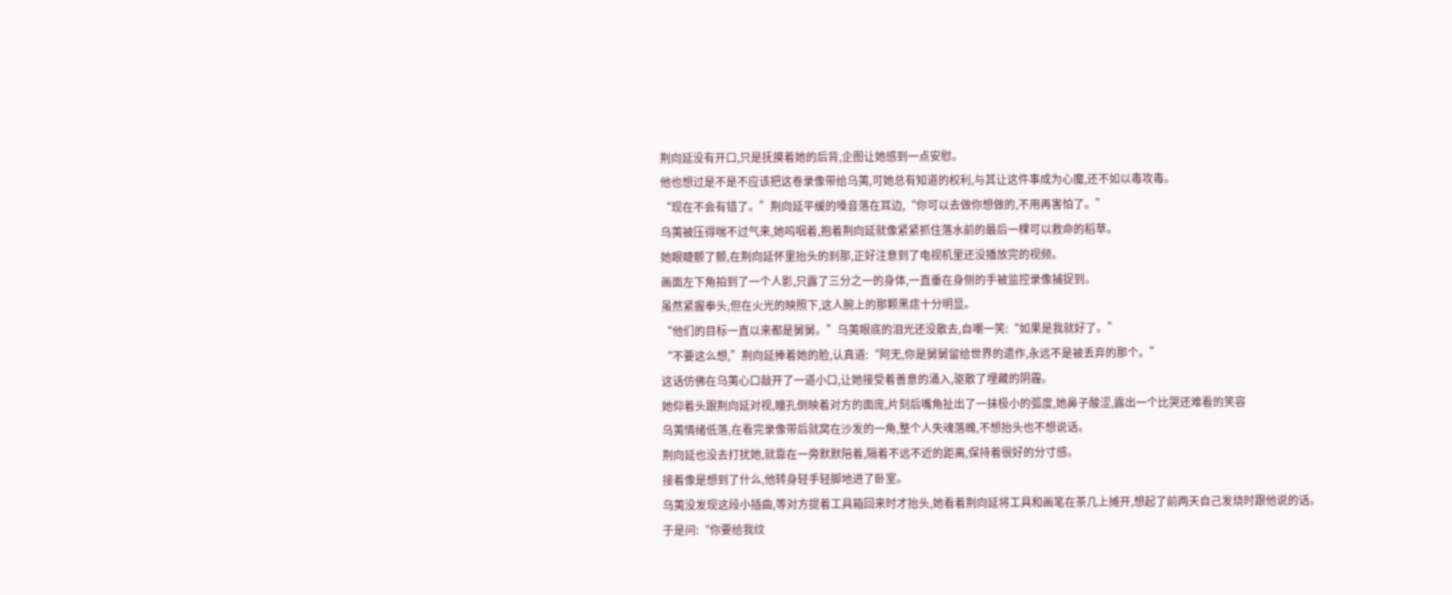荆向延没有开口,只是抚摸着她的后背,企图让她感到一点安慰。
他也想过是不是不应该把这卷录像带给乌荑,可她总有知道的权利,与其让这件事成为心魔,还不如以毒攻毒。
“现在不会有错了。”荆向延平缓的嗓音落在耳边,“你可以去做你想做的,不用再害怕了。”
乌荑被压得喘不过气来,她呜咽着,抱着荆向延就像紧紧抓住落水前的最后一棵可以救命的稻草。
她眼睫颤了颤,在荆向延怀里抬头的刹那,正好注意到了电视机里还没播放完的视频。
画面左下角拍到了一个人影,只露了三分之一的身体,一直垂在身侧的手被监控录像捕捉到。
虽然紧握拳头,但在火光的映照下,这人腕上的那颗黑痣十分明显。
“他们的目标一直以来都是舅舅。”乌荑眼底的泪光还没散去,自嘲一笑:“如果是我就好了。”
“不要这么想,”荆向延捧着她的脸,认真道:“阿无,你是舅舅留给世界的遗作,永远不是被丢弃的那个。”
这话仿佛在乌荑心口敲开了一道小口,让她接受着善意的涌入,驱散了埋藏的阴霾。
她仰着头跟荆向延对视,瞳孔倒映着对方的面庞,片刻后嘴角扯出了一抹极小的弧度,她鼻子酸涩,露出一个比哭还难看的笑容
乌荑情绪低落,在看完录像带后就窝在沙发的一角,整个人失魂落魄,不想抬头也不想说话。
荆向延也没去打扰她,就靠在一旁默默陪着,隔着不远不近的距离,保持着很好的分寸感。
接着像是想到了什么,他转身轻手轻脚地进了卧室。
乌荑没发现这段小插曲,等对方提着工具箱回来时才抬头,她看着荆向延将工具和画笔在茶几上摊开,想起了前两天自己发烧时跟他说的话。
于是问:“你要给我纹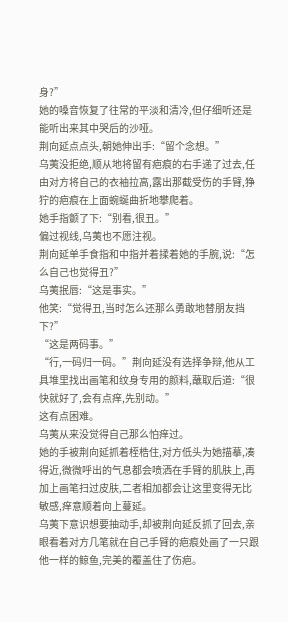身?”
她的嗓音恢复了往常的平淡和清冷,但仔细听还是能听出来其中哭后的沙哑。
荆向延点点头,朝她伸出手:“留个念想。”
乌荑没拒绝,顺从地将留有疤痕的右手递了过去,任由对方将自己的衣袖拉高,露出那截受伤的手臂,狰狞的疤痕在上面蜿蜒曲折地攀爬着。
她手指颤了下:“别看,很丑。”
偏过视线,乌荑也不愿注视。
荆向延单手食指和中指并着揉着她的手腕,说:“怎么自己也觉得丑?”
乌荑抿唇:“这是事实。”
他笑:“觉得丑,当时怎么还那么勇敢地替朋友挡下?”
“这是两码事。”
“行,一码归一码。”荆向延没有选择争辩,他从工具堆里找出画笔和纹身专用的颜料,蘸取后道:“很快就好了,会有点痒,先别动。”
这有点困难。
乌荑从来没觉得自己那么怕痒过。
她的手被荆向延抓着桎梏住,对方低头为她描摹,凑得近,微微呼出的气息都会喷洒在手臂的肌肤上,再加上画笔扫过皮肤,二者相加都会让这里变得无比敏感,痒意顺着向上蔓延。
乌荑下意识想要抽动手,却被荆向延反抓了回去,亲眼看着对方几笔就在自己手臂的疤痕处画了一只跟他一样的鲸鱼,完美的覆盖住了伤疤。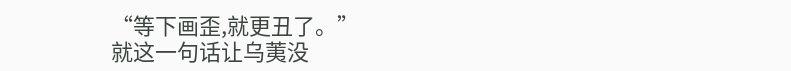“等下画歪,就更丑了。”
就这一句话让乌荑没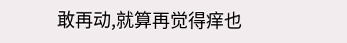敢再动,就算再觉得痒也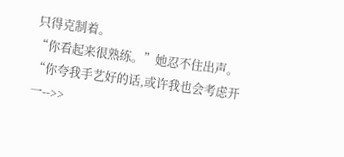只得克制着。
“你看起来很熟练。”她忍不住出声。
“你夸我手艺好的话,或许我也会考虑开一-->>